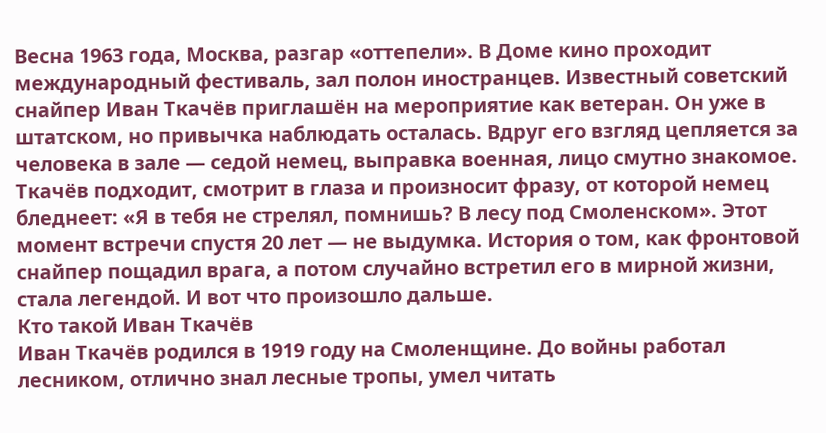Весна 1963 года, Москва, разгар «оттепели». В Доме кино проходит международный фестиваль, зал полон иностранцев. Известный советский снайпер Иван Ткачёв приглашён на мероприятие как ветеран. Он уже в штатском, но привычка наблюдать осталась. Вдруг его взгляд цепляется за человека в зале — седой немец, выправка военная, лицо смутно знакомое.
Ткачёв подходит, смотрит в глаза и произносит фразу, от которой немец бледнеет: «Я в тебя не стрелял, помнишь? В лесу под Смоленском». Этот момент встречи спустя 20 лет — не выдумка. История о том, как фронтовой снайпер пощадил врага, а потом случайно встретил его в мирной жизни, стала легендой. И вот что произошло дальше.
Кто такой Иван Ткачёв
Иван Ткачёв родился в 1919 году на Смоленщине. До войны работал лесником, отлично знал лесные тропы, умел читать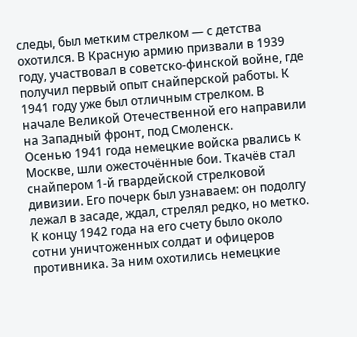следы, был метким стрелком — с детства охотился. В Красную армию призвали в 1939 году, участвовал в советско-финской войне, где получил первый опыт снайперской работы. К 1941 году уже был отличным стрелком. В начале Великой Отечественной его направили на Западный фронт, под Смоленск.
Осенью 1941 года немецкие войска рвались к Москве, шли ожесточённые бои. Ткачёв стал снайпером 1-й гвардейской стрелковой дивизии. Его почерк был узнаваем: он подолгу лежал в засаде, ждал, стрелял редко, но метко.
К концу 1942 года на его счету было около сотни уничтоженных солдат и офицеров противника. За ним охотились немецкие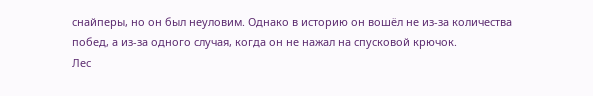снайперы, но он был неуловим. Однако в историю он вошёл не из-за количества побед, а из-за одного случая, когда он не нажал на спусковой крючок.
Лес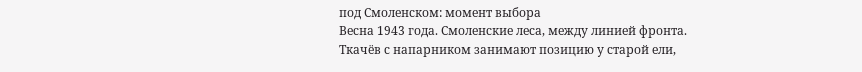под Смоленском: момент выбора
Весна 1943 года. Смоленские леса, между линией фронта. Ткачёв с напарником занимают позицию у старой ели,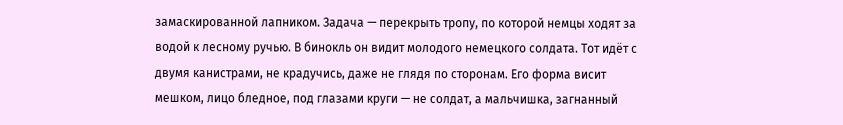замаскированной лапником. Задача — перекрыть тропу, по которой немцы ходят за водой к лесному ручью. В бинокль он видит молодого немецкого солдата. Тот идёт с двумя канистрами, не крадучись, даже не глядя по сторонам. Его форма висит мешком, лицо бледное, под глазами круги — не солдат, а мальчишка, загнанный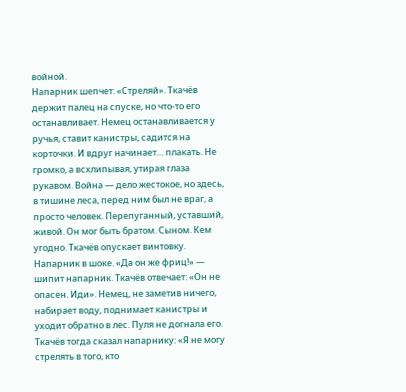войной.
Напарник шепчет: «Стреляй». Ткачёв держит палец на спуске, но что-то его останавливает. Немец останавливается у ручья, ставит канистры, садится на корточки. И вдруг начинает… плакать. Не громко, а всхлипывая, утирая глаза рукавом. Война — дело жестокое, но здесь, в тишине леса, перед ним был не враг, а просто человек. Перепуганный, уставший, живой. Он мог быть братом. Сыном. Кем угодно. Ткачёв опускает винтовку.
Напарник в шоке. «Да он же фриц!» — шипит напарник. Ткачёв отвечает: «Он не опасен. Иди». Немец, не заметив ничего, набирает воду, поднимает канистры и уходит обратно в лес. Пуля не догнала его. Ткачёв тогда сказал напарнику: «Я не могу стрелять в того, кто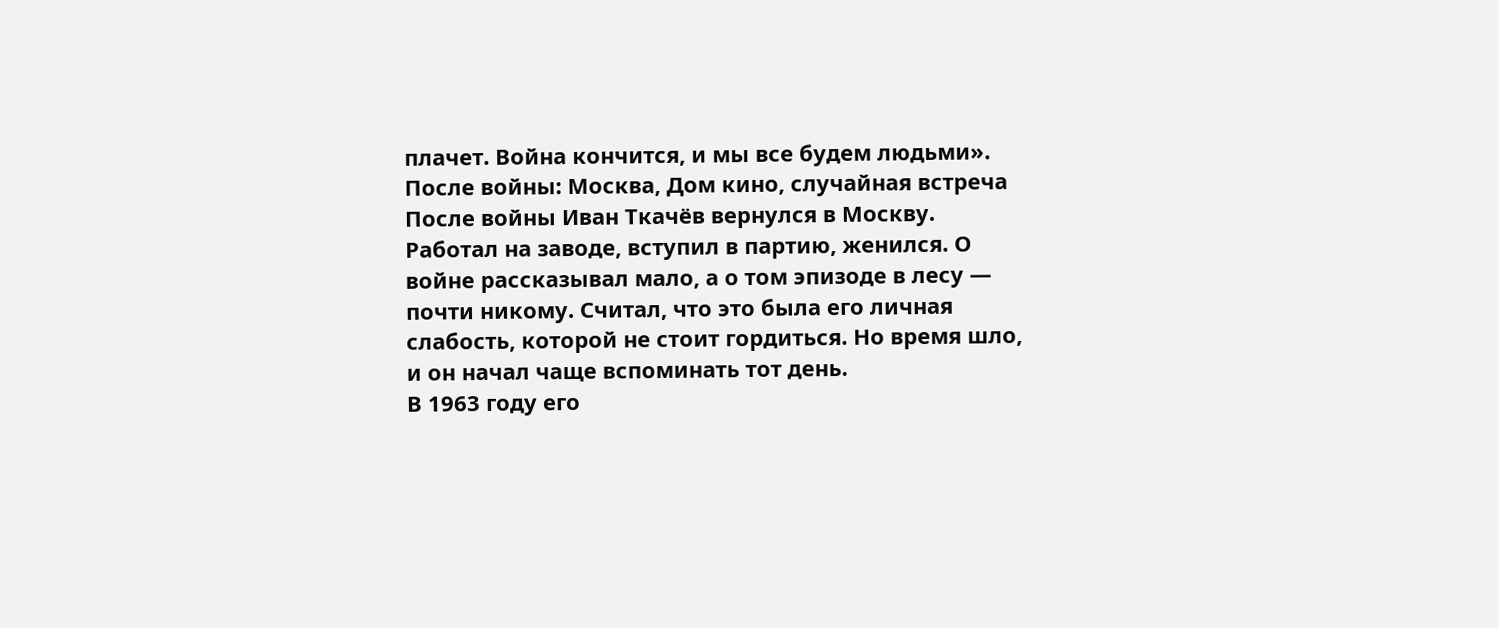плачет. Война кончится, и мы все будем людьми».
После войны: Москва, Дом кино, случайная встреча
После войны Иван Ткачёв вернулся в Москву. Работал на заводе, вступил в партию, женился. О войне рассказывал мало, а о том эпизоде в лесу — почти никому. Считал, что это была его личная слабость, которой не стоит гордиться. Но время шло, и он начал чаще вспоминать тот день.
В 1963 году его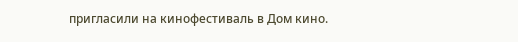пригласили на кинофестиваль в Дом кино.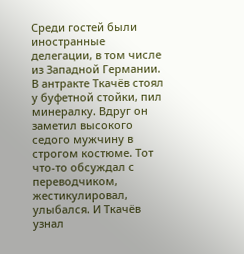Среди гостей были иностранные делегации, в том числе из Западной Германии. В антракте Ткачёв стоял у буфетной стойки, пил минералку. Вдруг он заметил высокого седого мужчину в строгом костюме. Тот что-то обсуждал с переводчиком, жестикулировал, улыбался. И Ткачёв узнал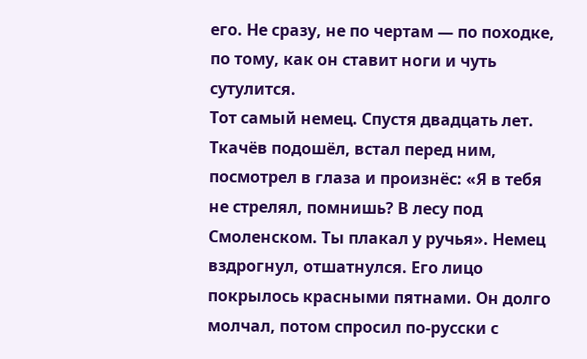его. Не сразу, не по чертам — по походке, по тому, как он ставит ноги и чуть сутулится.
Тот самый немец. Спустя двадцать лет. Ткачёв подошёл, встал перед ним, посмотрел в глаза и произнёс: «Я в тебя не стрелял, помнишь? В лесу под Смоленском. Ты плакал у ручья». Немец вздрогнул, отшатнулся. Его лицо покрылось красными пятнами. Он долго молчал, потом спросил по-русски с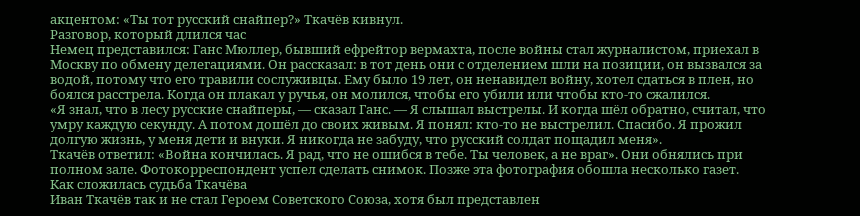акцентом: «Ты тот русский снайпер?» Ткачёв кивнул.
Разговор, который длился час
Немец представился: Ганс Мюллер, бывший ефрейтор вермахта, после войны стал журналистом, приехал в Москву по обмену делегациями. Он рассказал: в тот день они с отделением шли на позиции, он вызвался за водой, потому что его травили сослуживцы. Ему было 19 лет, он ненавидел войну, хотел сдаться в плен, но боялся расстрела. Когда он плакал у ручья, он молился, чтобы его убили или чтобы кто-то сжалился.
«Я знал, что в лесу русские снайперы, — сказал Ганс. — Я слышал выстрелы. И когда шёл обратно, считал, что умру каждую секунду. А потом дошёл до своих живым. Я понял: кто-то не выстрелил. Спасибо. Я прожил долгую жизнь, у меня дети и внуки. Я никогда не забуду, что русский солдат пощадил меня».
Ткачёв ответил: «Война кончилась. Я рад, что не ошибся в тебе. Ты человек, а не враг». Они обнялись при полном зале. Фотокорреспондент успел сделать снимок. Позже эта фотография обошла несколько газет.
Как сложилась судьба Ткачёва
Иван Ткачёв так и не стал Героем Советского Союза, хотя был представлен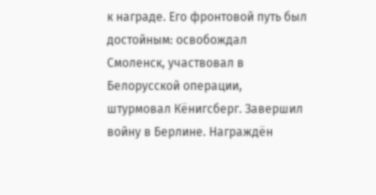к награде. Его фронтовой путь был достойным: освобождал Смоленск, участвовал в Белорусской операции, штурмовал Кёнигсберг. Завершил войну в Берлине. Награждён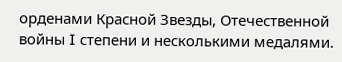орденами Красной Звезды, Отечественной войны I степени и несколькими медалями.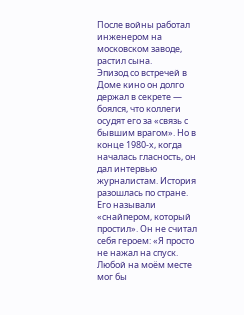После войны работал инженером на московском заводе, растил сына.
Эпизод со встречей в Доме кино он долго держал в секрете — боялся, что коллеги осудят его за «связь с бывшим врагом». Но в конце 1980-х, когда началась гласность, он дал интервью журналистам. История разошлась по стране. Его называли «снайпером, который простил». Он не считал себя героем: «Я просто не нажал на спуск. Любой на моём месте мог бы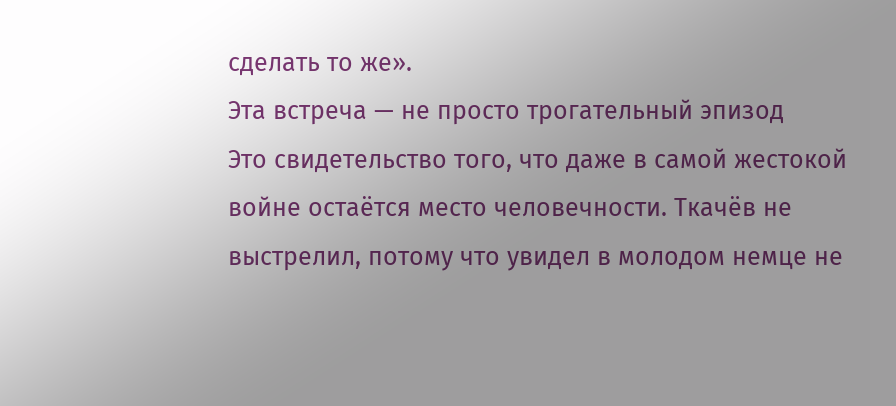сделать то же».
Эта встреча — не просто трогательный эпизод
Это свидетельство того, что даже в самой жестокой войне остаётся место человечности. Ткачёв не выстрелил, потому что увидел в молодом немце не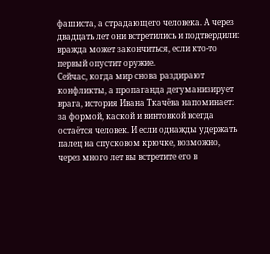фашиста, а страдающего человека. А через двадцать лет они встретились и подтвердили: вражда может закончиться, если кто-то первый опустит оружие.
Сейчас, когда мир снова раздирают конфликты, а пропаганда дегуманизирует врага, история Ивана Ткачёва напоминает: за формой, каской и винтовкой всегда остаётся человек. И если однажды удержать палец на спусковом крючке, возможно, через много лет вы встретите его в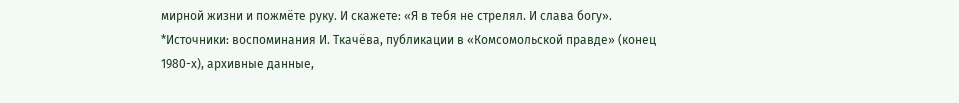мирной жизни и пожмёте руку. И скажете: «Я в тебя не стрелял. И слава богу».
*Источники: воспоминания И. Ткачёва, публикации в «Комсомольской правде» (конец 1980-х), архивные данные,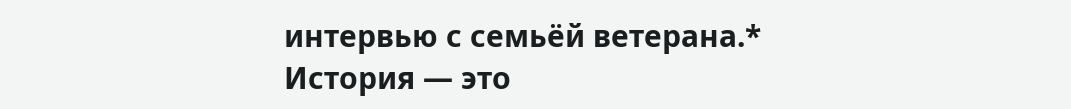интервью с семьёй ветерана.*
История — это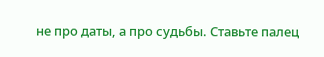не про даты, а про судьбы. Ставьте палец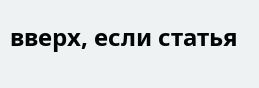вверх, если статья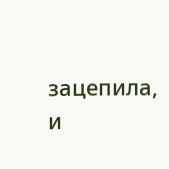зацепила, и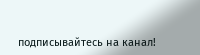подписывайтесь на канал!